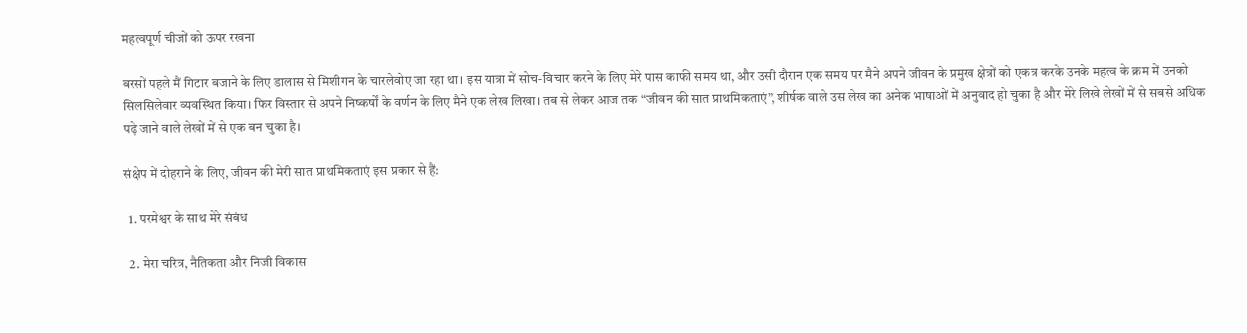महत्वपूर्ण चीजों को ऊपर रखना

बरसों पहले मैं गिटार बजाने के लिए डालास से मिशीगन के चारलेवोए जा रहा था। इस यात्रा में सोच-विचार करने के लिए मेरे पास काफी समय था, और उसी दौरान एक समय पर मैने अपने जीवन के प्रमुख क्षेत्रों को एकत्र करके उनके महत्व के क्रम में उनको सिलसिलेवार व्यवस्थित किया। फिर विस्तार से अपने निष्कर्षों के वर्णन के लिए मैने एक लेख लिखा। तब से लेकर आज तक “जीवन की सात प्राथमिकताएं”, शीर्षक वाले उस लेख का अनेक भाषाओं में अनुवाद हो चुका है और मेरे लिखे लेखों में से सबसे अधिक पढ़े जाने वाले लेखों में से एक बन चुका है।

संक्षेप में दोहराने के लिए, जीवन की मेरी सात प्राथमिकताएं इस प्रकार से हैं:

  1. परमेश्वर के साथ मेरे संबंध

  2. मेरा चरित्र, नैतिकता और निजी विकास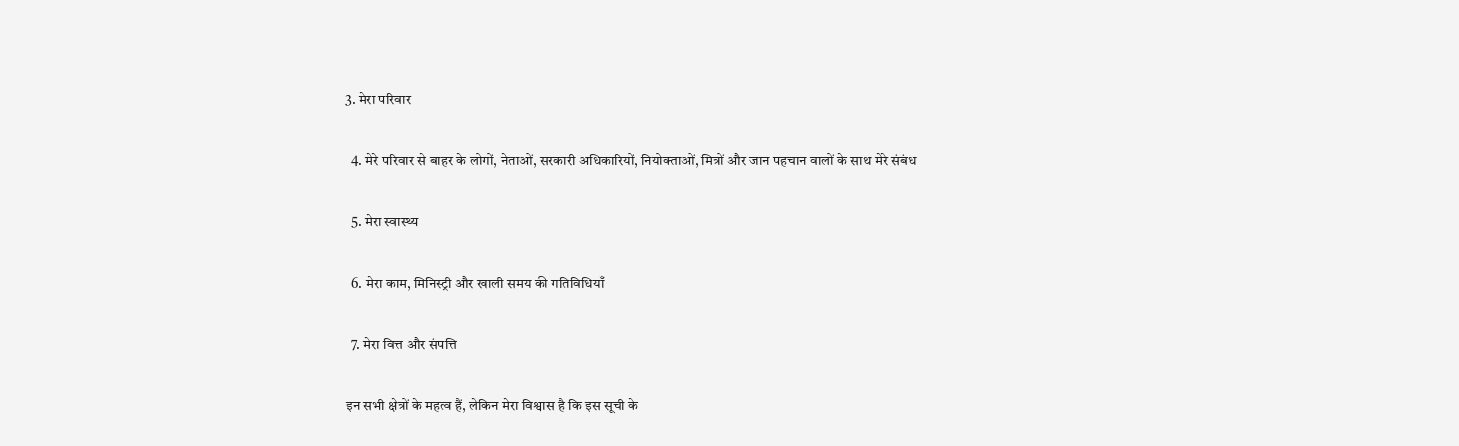3. मेरा परिवार

  4. मेरे परिवार से बाहर के लोगों, नेताओं, सरकारी अधिकारियों, नियोक्ताओं, मित्रों और जान पहचान वालों के साथ मेरे संबंध

  5. मेरा स्वास्थ्य

  6. मेरा काम, मिनिस्ट्री और खाली समय की गतिविधियाँ

  7. मेरा वित्त और संपत्ति

इन सभी क्षेत्रों के महत्व हैं, लेकिन मेरा विश्वास है कि इस सूची के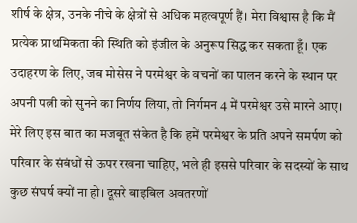शीर्ष के क्षेत्र, उनके नीचे के क्षेत्रों से अधिक महत्वपूर्ण हैं। मेरा विश्वास है कि मैं प्रत्येक प्राथमिकता की स्थिति को इंजील के अनुरूप सिद्ध कर सकता हूँ। एक उदाहरण के लिए, जब मोसेस ने परमेश्वर के वचनों का पालन करने के स्थान पर अपनी पत्नी को सुनने का निर्णय लिया, तो निर्गमन 4 में परमेश्वर उसे मारने आए। मेरे लिए इस बात का मजबूत संकेत है कि हमें परमेश्वर के प्रति अपने समर्पण को परिवार के संबंधों से ऊपर रखना चाहिए, भले ही इससे परिवार के सदस्यों के साथ कुछ संघर्ष क्यों ना हो। दूसरे बाइबिल अवतरणों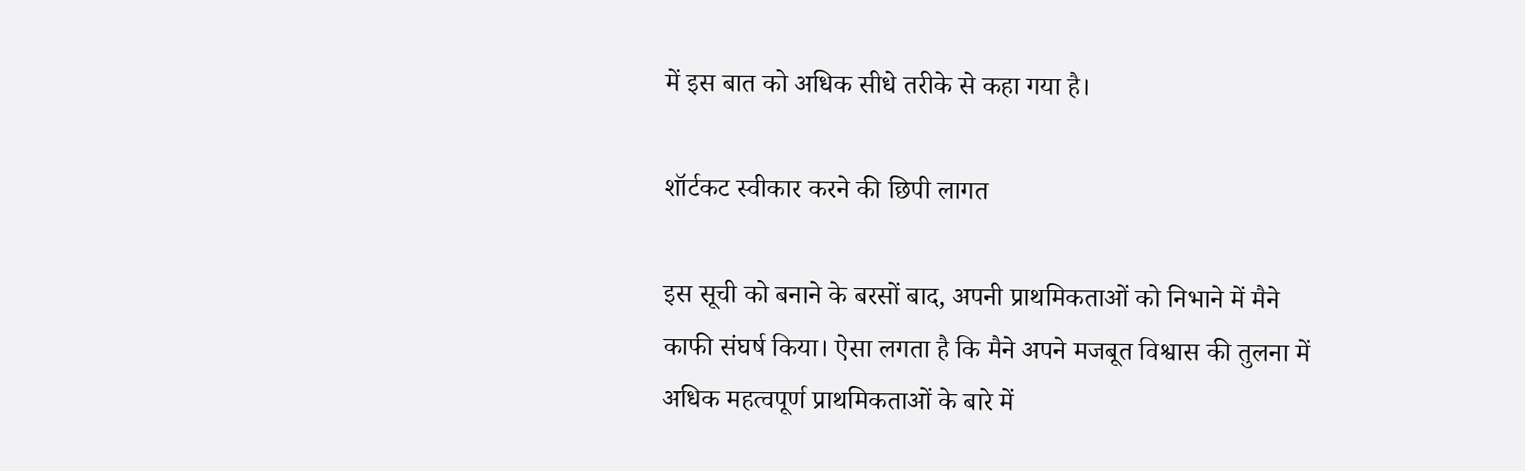में इस बात को अधिक सीधे तरीके से कहा गया है।

शॉर्टकट स्वीकार करने की छिपी लागत

इस सूची को बनाने के बरसों बाद, अपनी प्राथमिकताओं को निभाने में मैने काफी संघर्ष किया। ऐसा लगता है कि मैने अपने मजबूत विश्वास की तुलना में अधिक महत्वपूर्ण प्राथमिकताओं के बारे में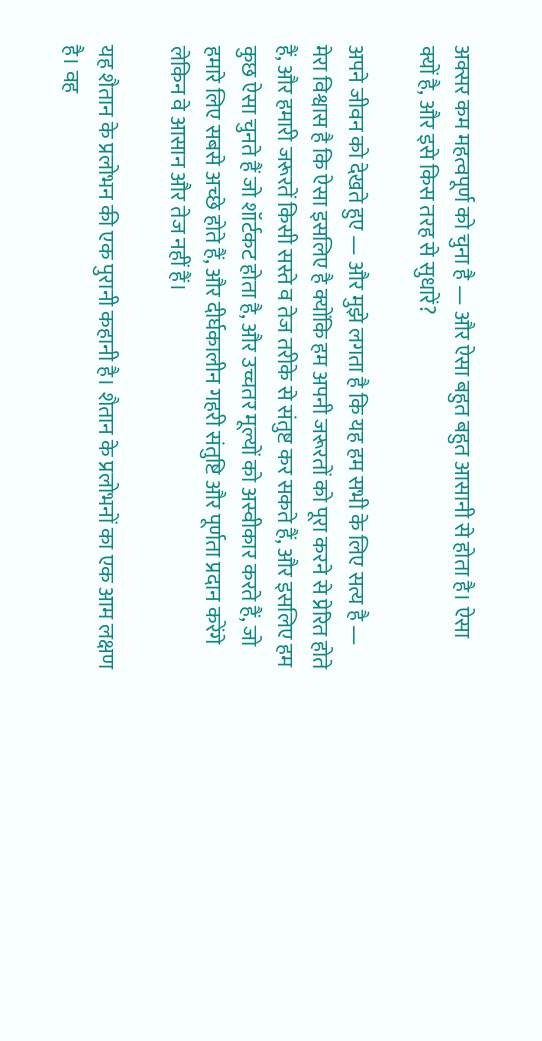अक्सर कम महत्वपूर्ण को चुना है — और ऐसा बहुत बहुत आसानी से होता है। ऐसा क्यों है, और इसे किस तरह से सुधारें?

अपने जीवन को देखते हुए — और मुझे लगता है कि यह हम सभी के लिए सत्य है — मेरा विश्वास है कि ऐसा इसलिए है क्योंकि हम अपनी जरूरतों को पूरा करने से प्रेरित होते हैं, और हमारी जरूरतें किसी सस्ते व तेज तरीके से संतुष्ट कर सकते हैं, और इसलिए हम कुछ ऐसा चुनते हैं जो शॉर्टकट होता है, और उच्चतर मूल्यों को अस्वीकार करते हैं, जो हमारे लिए सबसे अच्छे होते हैं, और दीर्घकालीन गहरी संतुष्टि और पूर्णता प्रदान करेंगे लेकिन वे आसान और तेज नहीं हैं।

यह शैतान के प्रलोभन की एक पुरानी कहानी है। शैतान के प्रलोभनों का एक आम लक्षण है। वह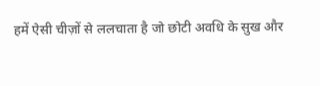हमें ऐसी चीज़ों से ललचाता है जो छोटी अवधि के सुख और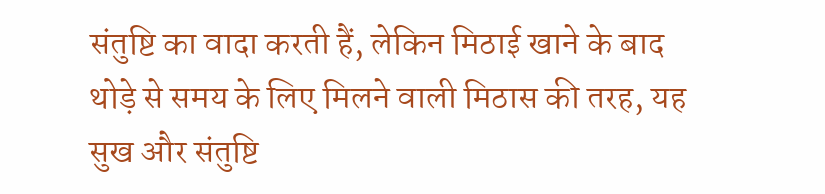संतुष्टि का वादा करती हैं, लेकिन मिठाई खाने के बाद थोड़े से समय के लिए मिलने वाली मिठास की तरह, यह सुख और संतुष्टि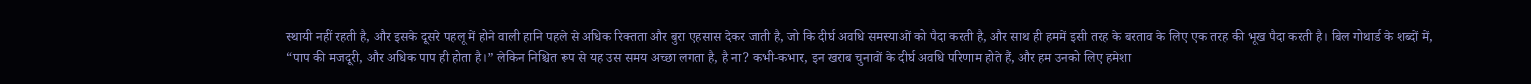स्थायी नहीं रहती है, और इसके दूसरे पहलू में होने वाली हानि पहले से अधिक रिक्तता और बुरा एहसास देकर जाती है, जो कि दीर्घ अवधि समस्याओं को पैदा करती है, और साथ ही हममें इसी तरह के बरताव के लिए एक तरह की भूख पैदा करती है। बिल गोथार्ड के शब्दों में, “पाप की मजदूरी, और अधिक पाप ही होता है।” लेकिन निश्चित रूप से यह उस समय अच्छा लगता है, है ना? कभी-कभार, इन खराब चुनावों के दीर्घ अवधि परिणाम होते हैं, और हम उनको लिए हमेशा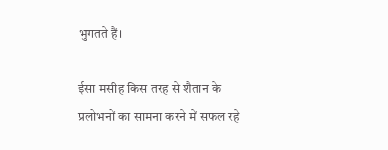भुगतते हैं।

ईसा मसीह किस तरह से शैतान के प्रलोभनों का सामना करने में सफल रहे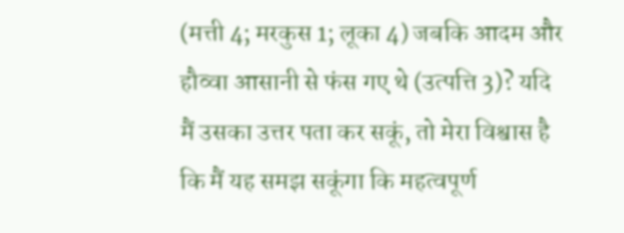(मत्ती 4; मरकुस 1; लूका 4) जबकि आदम और हौव्वा आसानी से फंस गए थे (उत्पत्ति 3)? यदि मैं उसका उत्तर पता कर सकूं, तो मेरा विश्वास है कि मैं यह समझ सकूंगा कि महत्वपूर्ण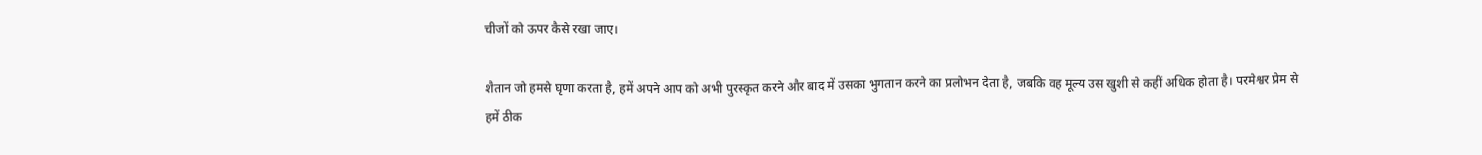चीजों को ऊपर कैसे रखा जाए।

शैतान जो हमसे घृणा करता है, हमें अपने आप को अभी पुरस्कृत करने और बाद में उसका भुगतान करने का प्रलोभन देता है, जबकि वह मूल्य उस खुशी से कहीं अधिक होता है। परमेश्वर प्रेम से हमें ठीक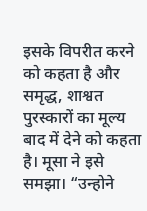इसके विपरीत करने को कहता है और समृद्ध, शाश्वत पुरस्कारों का मूल्य बाद में देने को कहता है। मूसा ने इसे समझा। “उन्होने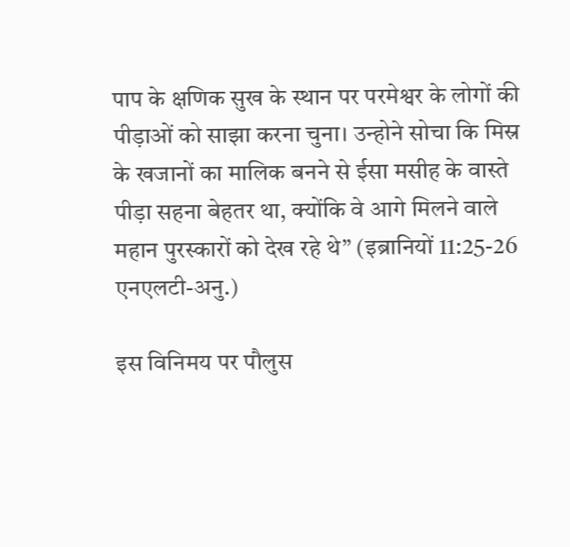पाप के क्षणिक सुख के स्थान पर परमेश्वर के लोगों की पीड़ाओं को साझा करना चुना। उन्होने सोचा कि मिस्र के खजानों का मालिक बनने से ईसा मसीह के वास्ते पीड़ा सहना बेहतर था, क्योंकि वे आगे मिलने वाले महान पुरस्कारों को देख रहे थे” (इब्रानियों 11:25-26 एनएलटी-अनु.)

इस विनिमय पर पौलुस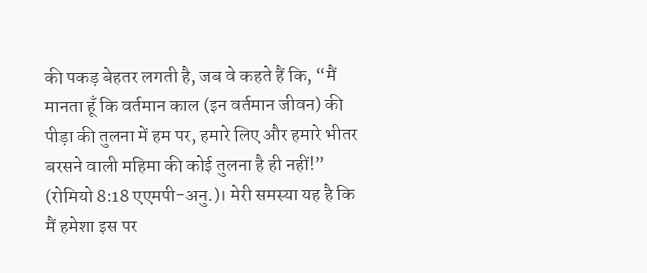की पकड़ बेहतर लगती है, जब वे कहते हैं कि, “मैं मानता हूँ कि वर्तमान काल (इन वर्तमान जीवन) की पीड़ा की तुलना में हम पर, हमारे लिए और हमारे भीतर बरसने वाली महिमा की कोई तुलना है ही नहीं!” (रोमियो 8:18 एएमपी-अनु.)। मेरी समस्या यह है कि मैं हमेशा इस पर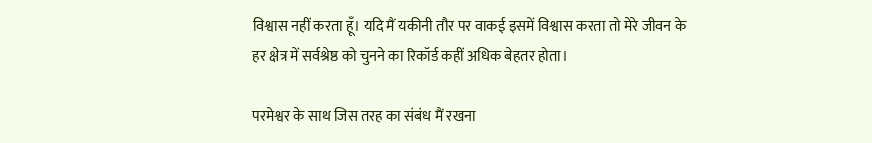विश्वास नहीं करता हूँ। यदि मैं यकीनी तौर पर वाकई इसमें विश्वास करता तो मेरे जीवन के हर क्षेत्र में सर्वश्रेष्ठ को चुनने का रिकॉर्ड कहीं अधिक बेहतर होता।

परमेश्वर के साथ जिस तरह का संबंध मैं रखना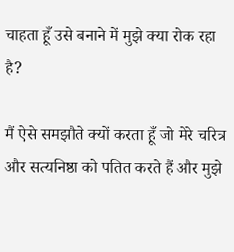चाहता हूँ उसे बनाने में मुझे क्या रोक रहा है?

मैं ऐसे समझौते क्यों करता हूँ जो मेरे चरित्र और सत्यनिष्ठा को पतित करते हैं और मुझे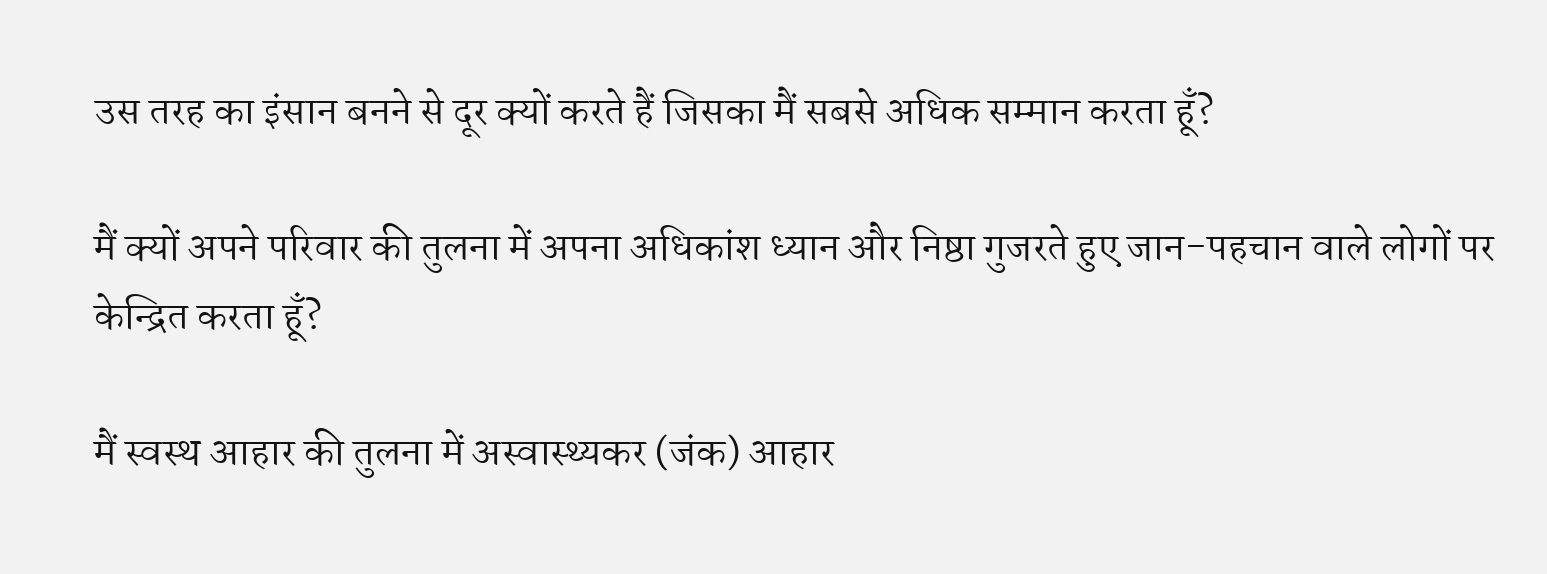उस तरह का इंसान बनने से दूर क्यों करते हैं जिसका मैं सबसे अधिक सम्मान करता हूँ?

मैं क्यों अपने परिवार की तुलना में अपना अधिकांश ध्यान और निष्ठा गुजरते हुए जान-पहचान वाले लोगों पर केन्द्रित करता हूँ?

मैं स्वस्थ आहार की तुलना में अस्वास्थ्यकर (जंक) आहार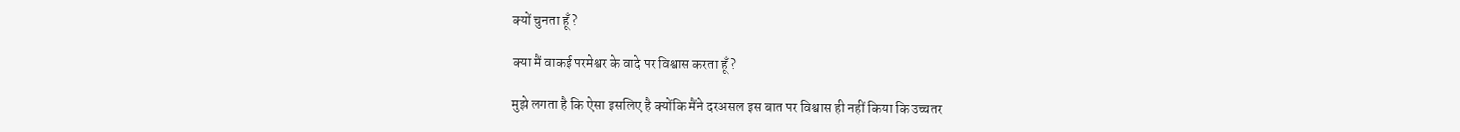क्यों चुनता हूँ?

क्या मैं वाकई परमेश्वर के वादे पर विश्वास करता हूँ?

मुझे लगता है कि ऐसा इसलिए है क्योंकि मैंने दरअसल इस बात पर विश्वास ही नहीं किया कि उच्चतर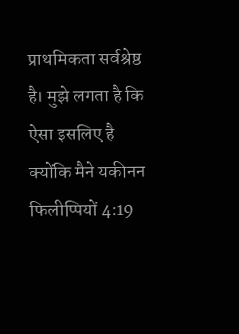प्राथमिकता सर्वश्रेष्ठ है। मुझे लगता है कि ऐसा इसलिए है क्योंकि मैने यकीनन फिलीप्पियों 4:19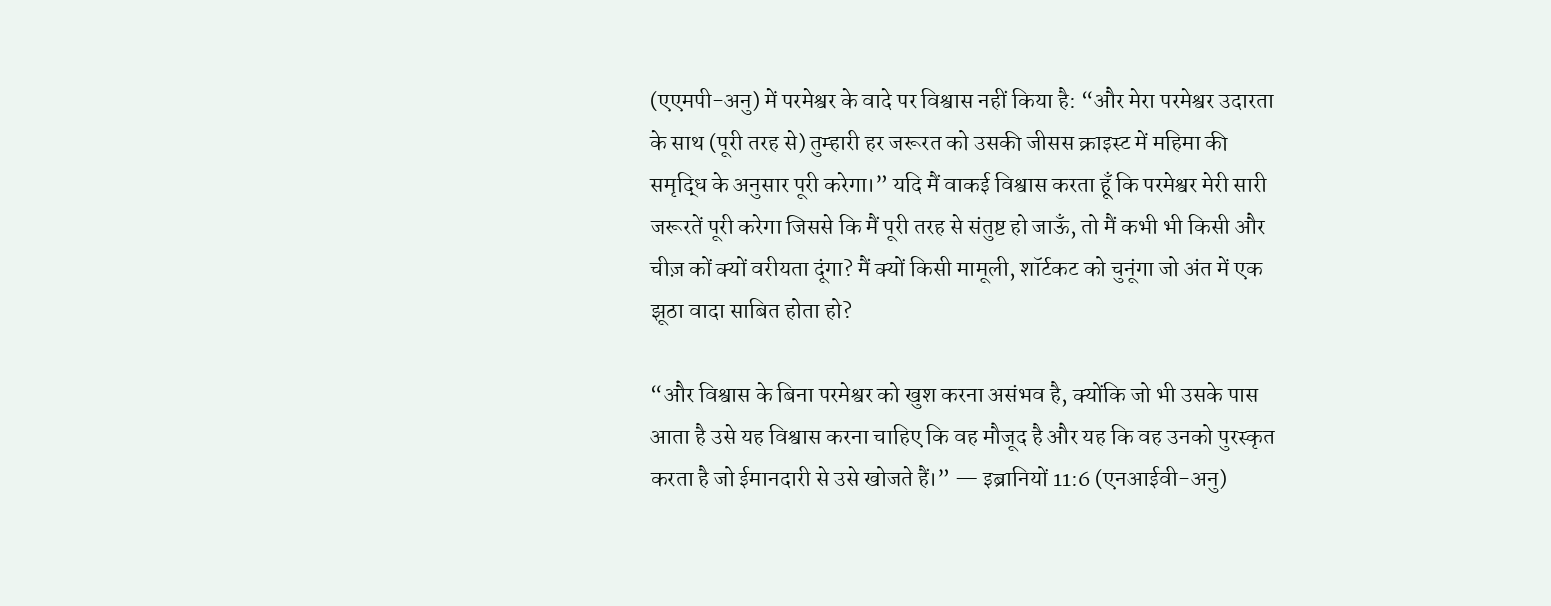(एएमपी-अनु) में परमेश्वर के वादे पर विश्वास नहीं किया है: “और मेरा परमेश्वर उदारता के साथ (पूरी तरह से) तुम्हारी हर जरूरत को उसकी जीसस क्राइस्ट में महिमा की समृद्धि के अनुसार पूरी करेगा।” यदि मैं वाकई विश्वास करता हूँ कि परमेश्वर मेरी सारी जरूरतें पूरी करेगा जिससे कि मैं पूरी तरह से संतुष्ट हो जाऊँ, तो मैं कभी भी किसी और चीज़ कों क्यों वरीयता दूंगा? मैं क्यों किसी मामूली, शॉर्टकट को चुनूंगा जो अंत में एक झूठा वादा साबित होता हो?

“और विश्वास के बिना परमेश्वर को खुश करना असंभव है, क्योंकि जो भी उसके पास आता है उसे यह विश्वास करना चाहिए कि वह मौजूद है और यह कि वह उनको पुरस्कृत करता है जो ईमानदारी से उसे खोजते हैं।” — इब्रानियों 11:6 (एनआईवी-अनु)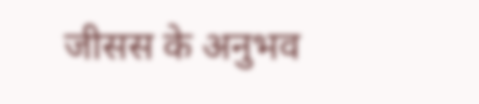जीसस के अनुभव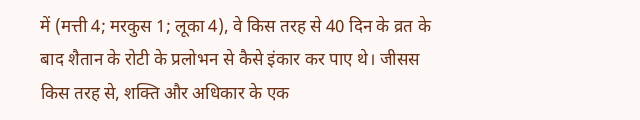में (मत्ती 4; मरकुस 1; लूका 4), वे किस तरह से 40 दिन के व्रत के बाद शैतान के रोटी के प्रलोभन से कैसे इंकार कर पाए थे। जीसस किस तरह से, शक्ति और अधिकार के एक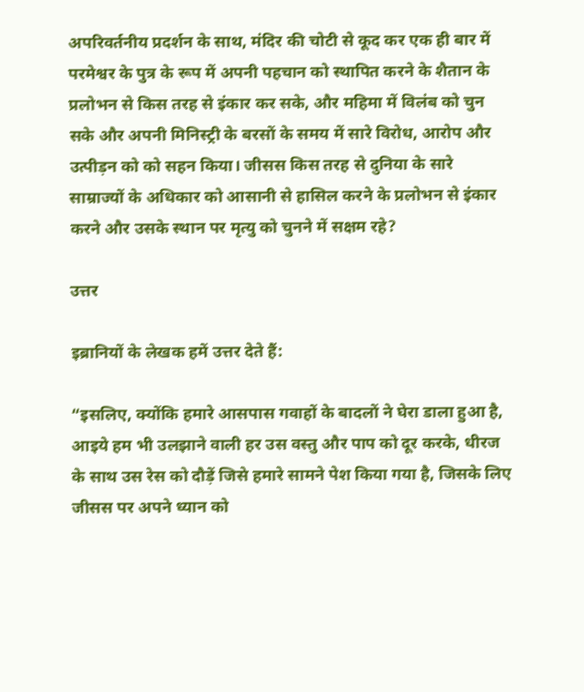अपरिवर्तनीय प्रदर्शन के साथ, मंदिर की चोटी से कूद कर एक ही बार में परमेश्वर के पुत्र के रूप में अपनी पहचान को स्थापित करने के शैतान के प्रलोभन से किस तरह से इंकार कर सके, और महिमा में विलंब को चुन सके और अपनी मिनिस्ट्री के बरसों के समय में सारे विरोध, आरोप और उत्पीड़न को को सहन किया। जीसस किस तरह से दुनिया के सारे साम्राज्यों के अधिकार को आसानी से हासिल करने के प्रलोभन से इंकार करने और उसके स्थान पर मृत्यु को चुनने में सक्षम रहे?

उत्तर

इब्रानियों के लेखक हमें उत्तर देते हैं:

“इसलिए, क्योंकि हमारे आसपास गवाहों के बादलों ने घेरा डाला हुआ है, आइये हम भी उलझाने वाली हर उस वस्तु और पाप को दूर करके, धीरज के साथ उस रेस को दौड़ें जिसे हमारे सामने पेश किया गया है, जिसके लिए जीसस पर अपने ध्यान को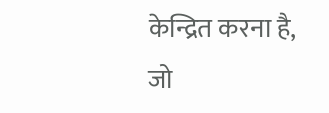केन्द्रित करना है, जो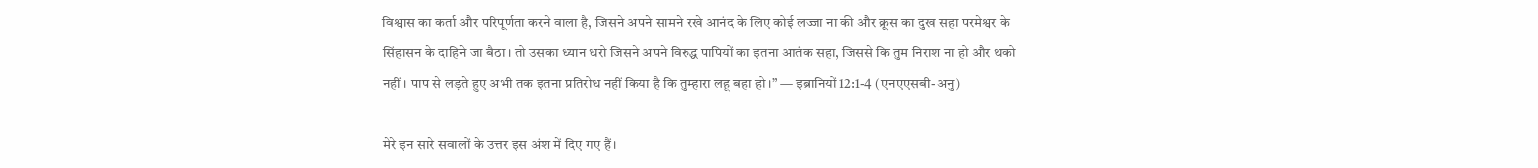विश्वास का कर्ता और परिपूर्णता करने वाला है, जिसने अपने सामने रखे आनंद के लिए कोई लज्जा ना की और क्रूस का दुख सहा परमेश्वर के सिंहासन के दाहिने जा बैठा। तो उसका ध्यान धरो जिसने अपने विरुद्ध पापियों का इतना आतंक सहा, जिससे कि तुम निराश ना हो और थको नहीं। पाप से लड़ते हुए अभी तक इतना प्रतिरोध नहीं किया है कि तुम्हारा लहू बहा हो।” — इब्रानियों 12:1-4 (एनएएसबी-अनु)

मेरे इन सारे सवालों के उत्तर इस अंश में दिए गए हैं।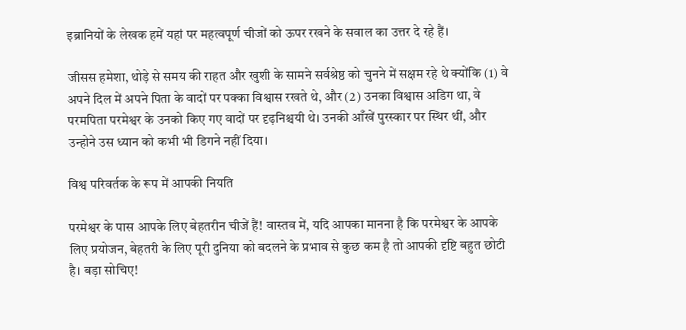इब्रानियों के लेखक हमें यहां पर महत्वपूर्ण चीजों को ऊपर रखने के सवाल का उत्तर दे रहे हैं।

जीसस हमेशा, थोड़े से समय की राहत और खुशी के सामने सर्वश्रेष्ठ को चुनने में सक्षम रहे थे क्योंकि (1) वे अपने दिल में अपने पिता के वादों पर पक्का विश्वास रखते थे, और (2) उनका विश्वास अडिग था, वे परमपिता परमेश्वर के उनको किए गए वादों पर दृढ़निश्चयी थे। उनकी आँखें पुरस्कार पर स्थिर थीं, और उन्होने उस ध्यान को कभी भी डिगने नहीं दिया।

विश्व परिवर्तक के रूप में आपकी नियति

परमेश्वर के पास आपके लिए बेहतरीन चीजें हैं! वास्तव में, यदि आपका मानना है कि परमेश्वर के आपके लिए प्रयोजन, बेहतरी के लिए पूरी दुनिया को बदलने के प्रभाव से कुछ कम है तो आपकी दृष्टि बहुत छोटी है। बड़ा सोचिए!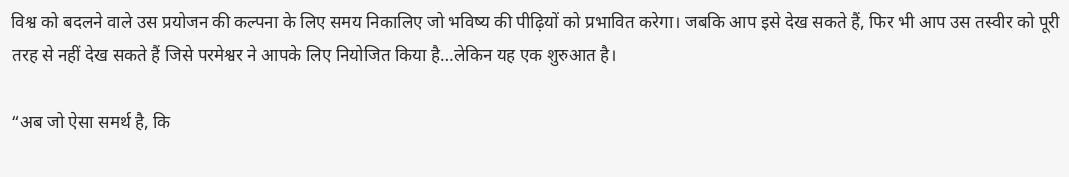विश्व को बदलने वाले उस प्रयोजन की कल्पना के लिए समय निकालिए जो भविष्य की पीढ़ियों को प्रभावित करेगा। जबकि आप इसे देख सकते हैं, फिर भी आप उस तस्वीर को पूरी तरह से नहीं देख सकते हैं जिसे परमेश्वर ने आपके लिए नियोजित किया है…लेकिन यह एक शुरुआत है।

“अब जो ऐसा समर्थ है, कि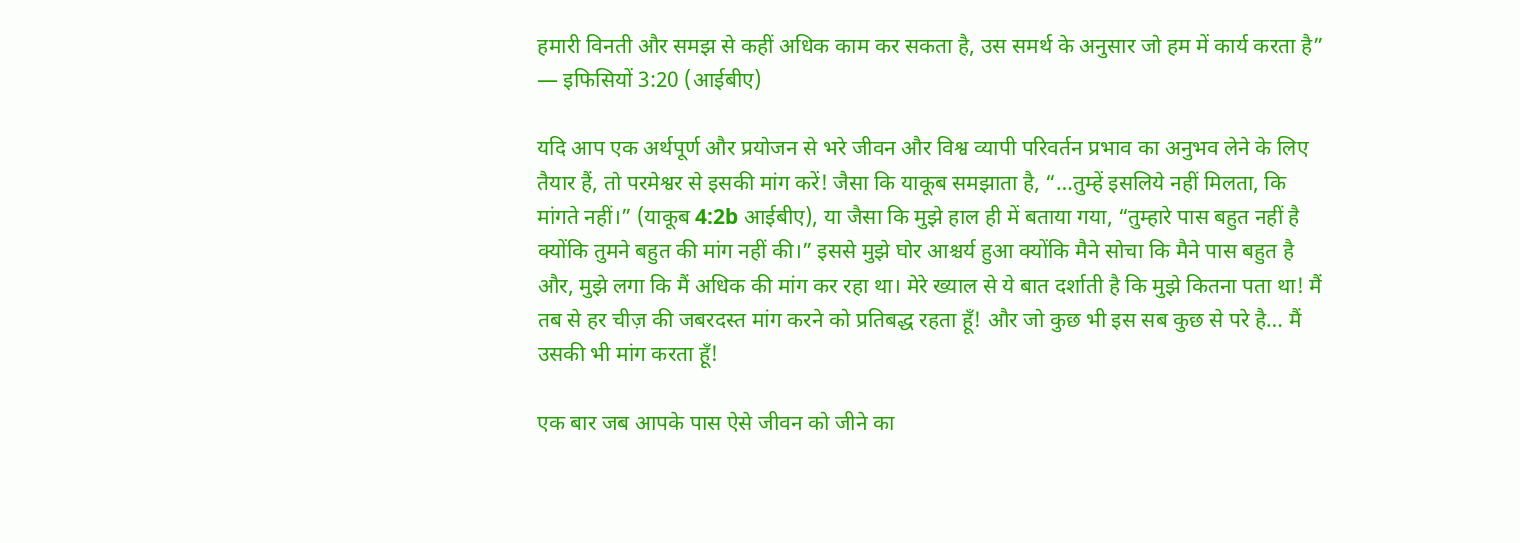हमारी विनती और समझ से कहीं अधिक काम कर सकता है, उस समर्थ के अनुसार जो हम में कार्य करता है” — इफिसियों 3:20 (आईबीए)

यदि आप एक अर्थपूर्ण और प्रयोजन से भरे जीवन और विश्व व्यापी परिवर्तन प्रभाव का अनुभव लेने के लिए तैयार हैं, तो परमेश्वर से इसकी मांग करें! जैसा कि याकूब समझाता है, “…तुम्हें इसलिये नहीं मिलता, कि मांगते नहीं।” (याकूब 4:2b आईबीए), या जैसा कि मुझे हाल ही में बताया गया, “तुम्हारे पास बहुत नहीं है क्योंकि तुमने बहुत की मांग नहीं की।” इससे मुझे घोर आश्चर्य हुआ क्योंकि मैने सोचा कि मैने पास बहुत है और, मुझे लगा कि मैं अधिक की मांग कर रहा था। मेरे ख्याल से ये बात दर्शाती है कि मुझे कितना पता था! मैं तब से हर चीज़ की जबरदस्त मांग करने को प्रतिबद्ध रहता हूँ! और जो कुछ भी इस सब कुछ से परे है… मैं उसकी भी मांग करता हूँ!

एक बार जब आपके पास ऐसे जीवन को जीने का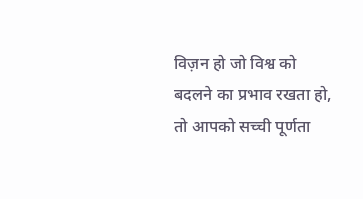विज़न हो जो विश्व को बदलने का प्रभाव रखता हो, तो आपको सच्ची पूर्णता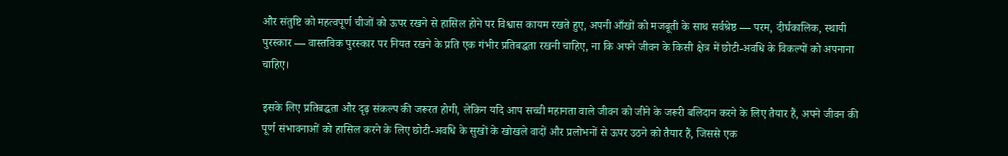और संतुष्टि को महत्वपूर्ण चीजों को ऊपर रखने से हासिल होने पर विश्वास कायम रखते हुए, अपनी आँखों को मजबूती के साथ सर्वश्रेष्ठ — परम, दीर्घकालिक, स्थायी पुरस्कार — वास्तविक पुरस्कार पर नियत रखने के प्रति एक गंभीर प्रतिबद्धता रखनी चाहिए, ना कि अपने जीवन के किसी क्षेत्र में छोटी-अवधि के विकल्पों को अपनाना चाहिए।

इसके लिए प्रतिबद्धता और दृढ़ संकल्प की जरूरत होगी, लेकिन यदि आप सच्ची महानता वाले जीवन को जीने के जरूरी बलिदान करने के लिए तैयार हैं, अपने जीवन की पूर्ण संभावनाओं को हासिल करने के लिए छोटी-अवधि के सुखों के खोखले वादों और प्रलोभनों से ऊपर उठने को तैयार हैं, जिससे एक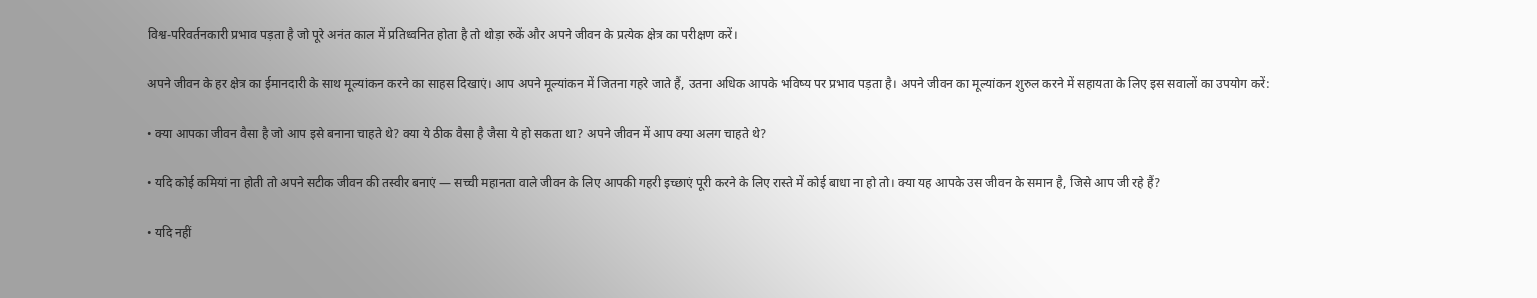विश्व-परिवर्तनकारी प्रभाव पड़ता है जो पूरे अनंत काल में प्रतिध्वनित होता है तो थोड़ा रुकें और अपने जीवन के प्रत्येक क्षेत्र का परीक्षण करें।

अपने जीवन के हर क्षेत्र का ईमानदारी के साथ मूल्यांकन करने का साहस दिखाएं। आप अपने मूल्यांकन में जितना गहरे जाते हैं, उतना अधिक आपके भविष्य पर प्रभाव पड़ता है। अपने जीवन का मूल्यांकन शुरुल करने में सहायता के लिए इस सवालों का उपयोग करें:

• क्या आपका जीवन वैसा है जो आप इसे बनाना चाहते थे? क्या ये ठीक वैसा है जैसा ये हो सकता था? अपने जीवन में आप क्या अलग चाहते थे?

• यदि कोई कमियां ना होती तो अपने सटीक जीवन की तस्वीर बनाएं — सच्ची महानता वाले जीवन के लिए आपकी गहरी इच्छाएं पूरी करने के लिए रास्ते में कोई बाधा ना हो तो। क्या यह आपके उस जीवन के समान है, जिसे आप जी रहे हैं?

• यदि नहीं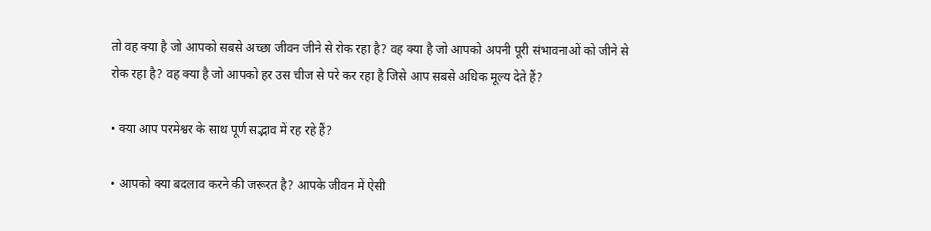तो वह क्या है जो आपको सबसे अच्छा जीवन जीने से रोक रहा है? वह क्या है जो आपको अपनी पूरी संभावनाओं को जीने से रोक रहा है? वह क्या है जो आपको हर उस चीज से परे कर रहा है जिसे आप सबसे अधिक मूल्य देते हैं?

• क्या आप परमेश्वर के साथ पूर्ण सद्भाव में रह रहे हैं?

• आपको क्या बदलाव करने की जरूरत है? आपके जीवन में ऐसी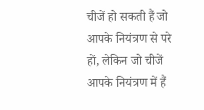चीजें हो सकती हैं जो आपके नियंत्रण से परे हों, लेकिन जो चीजें आपके नियंत्रण में हैं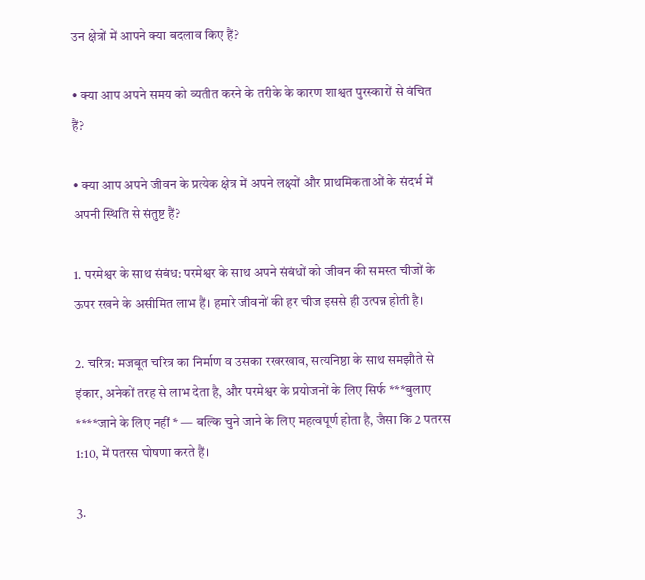उन क्षेत्रों में आपने क्या बदलाव किए हैं?

• क्या आप अपने समय को व्यतीत करने के तरीके के कारण शाश्वत पुरस्कारों से वंचित हैं?

• क्या आप अपने जीवन के प्रत्येक क्षेत्र में अपने लक्ष्यों और प्राथमिकताओं के संदर्भ में अपनी स्थिति से संतुष्ट हैं?

1. परमेश्वर के साथ संबंध: परमेश्वर के साथ अपने संबंधों को जीवन की समस्त चीजों के ऊपर रखने के असीमित लाभ हैं। हमारे जीवनों की हर चीज इससे ही उत्पन्न होती है।

2. चरित्र: मजबूत चरित्र का निर्माण व उसका रखरखाव, सत्यनिष्ठा के साथ समझौते से इंकार, अनेकों तरह से लाभ देता है, और परमेश्वर के प्रयोजनों के लिए सिर्फ ***बुलाए ****जाने के लिए नहीं * — बल्कि चुने जाने के लिए महत्वपूर्ण होता है, जैसा कि 2 पतरस 1:10, में पतरस घोषणा करते हैं।

3.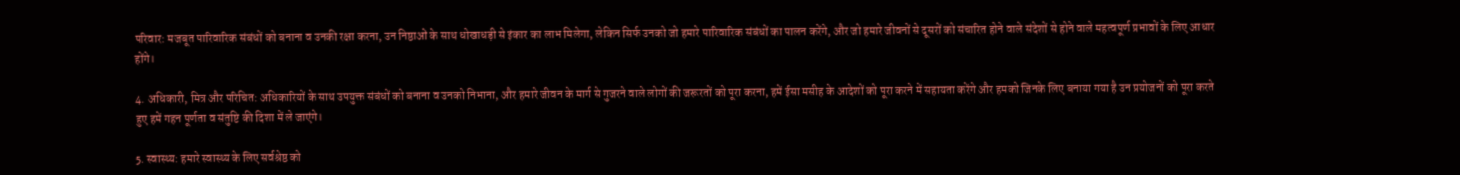परिवार: मजबूत पारिवारिक संबंधों को बनाना व उनकी रक्षा करना, उन निष्ठाओं के साथ धोखाधड़ी से इंकार का लाभ मिलेगा, लेकिन सिर्फ उनको जो हमारे पारिवारिक संबंधों का पालन करेंगे, और जो हमारे जीवनों से दूसरों को संचारित होने वाले संदेशों से होने वाले महत्वपूर्ण प्रभावों के लिए आधार होंगे।

4. अधिकारी, मित्र और परिचित: अधिकारियों के साथ उपयुक्त संबंधों को बनाना व उनको निभाना, और हमारे जीवन के मार्ग से गुजरने वाले लोगों की जरूरतों को पूरा करना, हमें ईसा मसीह के आदेशों को पूरा करने में सहायता करेंगे और हमको जिनके लिए बनाया गया है उन प्रयोजनों को पूरा करते हुए हमें गहन पूर्णता व संतुष्टि की दिशा में ले जाएंगे।

5. स्वास्थ्य: हमारे स्वास्थ्य के लिए सर्वश्रेष्ठ को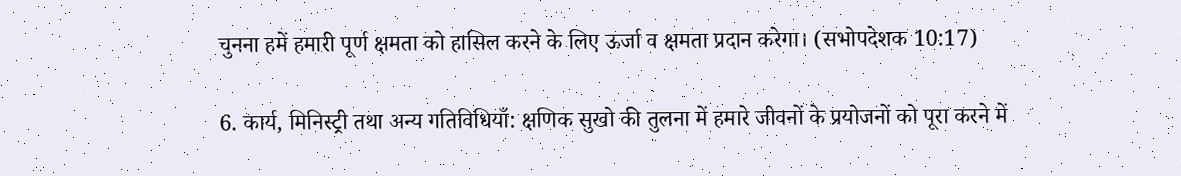चुनना हमें हमारी पूर्ण क्षमता को हासिल करने के लिए ऊर्जा व क्षमता प्रदान करेगा। (सभोपदेशक 10:17)

6. कार्य, मिनिस्ट्री तथा अन्य गतिविधियाँ: क्षणिक सुखो की तुलना में हमारे जीवनों के प्रयोजनों को पूरा करने में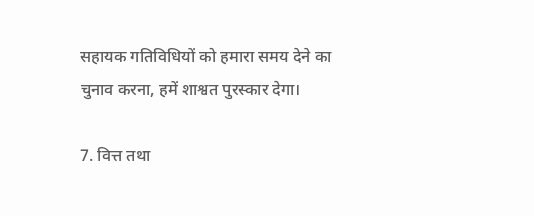सहायक गतिविधियों को हमारा समय देने का चुनाव करना, हमें शाश्वत पुरस्कार देगा।

7. वित्त तथा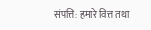संपत्ति: हमारे वित्त तथा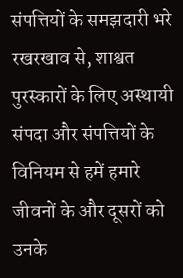संपत्तियों के समझदारी भरे रखरखाव से, शाश्वत पुरस्कारों के लिए अस्थायी संपदा और संपत्तियों के विनियम से हमें हमारे जीवनों के और दूसरों को उनके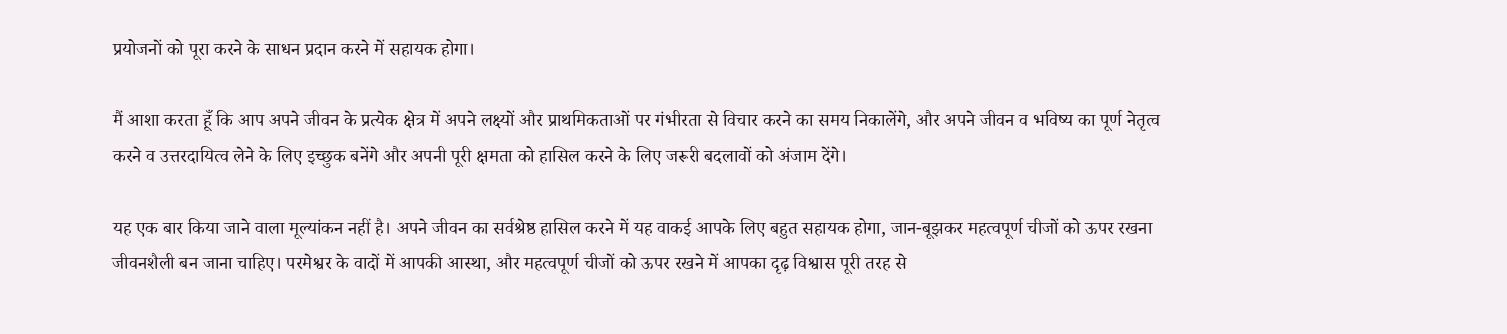प्रयोजनों को पूरा करने के साधन प्रदान करने में सहायक होगा।

मैं आशा करता हूँ कि आप अपने जीवन के प्रत्येक क्षेत्र में अपने लक्ष्यों और प्राथमिकताओं पर गंभीरता से विचार करने का समय निकालेंगे, और अपने जीवन व भविष्य का पूर्ण नेतृत्व करने व उत्तरदायित्व लेने के लिए इच्छुक बनेंगे और अपनी पूरी क्षमता को हासिल करने के लिए जरूरी बदलावों को अंजाम देंगे।

यह एक बार किया जाने वाला मूल्यांकन नहीं है। अपने जीवन का सर्वश्रेष्ठ हासिल करने में यह वाकई आपके लिए बहुत सहायक होगा, जान-बूझकर महत्वपूर्ण चीजों को ऊपर रखना जीवनशैली बन जाना चाहिए। परमेश्वर के वादों में आपकी आस्था, और महत्वपूर्ण चीजों को ऊपर रखने में आपका दृढ़ विश्वास पूरी तरह से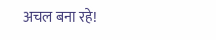अचल बना रहे!